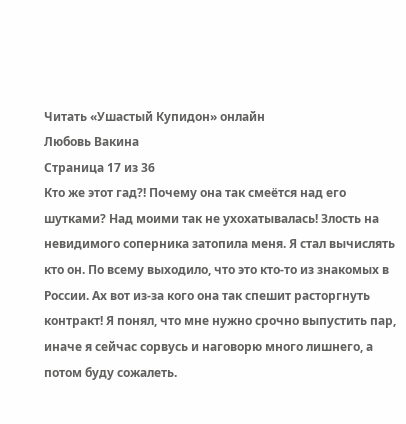Читать «Ушастый Купидон» онлайн
Любовь Вакина
Страница 17 из 36
Кто же этот гад?! Почему она так смеётся над его шутками? Над моими так не ухохатывалась! Злость на невидимого соперника затопила меня. Я стал вычислять кто он. По всему выходило, что это кто-то из знакомых в России. Ах вот из-за кого она так спешит расторгнуть контракт! Я понял, что мне нужно срочно выпустить пар, иначе я сейчас сорвусь и наговорю много лишнего, а потом буду сожалеть.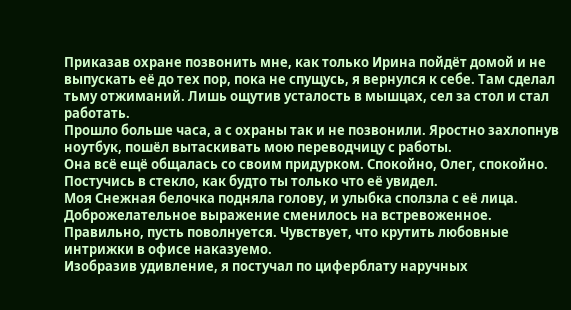Приказав охране позвонить мне, как только Ирина пойдёт домой и не выпускать её до тех пор, пока не спущусь, я вернулся к себе. Там сделал тьму отжиманий. Лишь ощутив усталость в мышцах, сел за стол и стал работать.
Прошло больше часа, а с охраны так и не позвонили. Яростно захлопнув ноутбук, пошёл вытаскивать мою переводчицу с работы.
Она всё ещё общалась со своим придурком. Спокойно, Олег, спокойно. Постучись в стекло, как будто ты только что её увидел.
Моя Снежная белочка подняла голову, и улыбка сползла с её лица. Доброжелательное выражение сменилось на встревоженное. Правильно, пусть поволнуется. Чувствует, что крутить любовные интрижки в офисе наказуемо.
Изобразив удивление, я постучал по циферблату наручных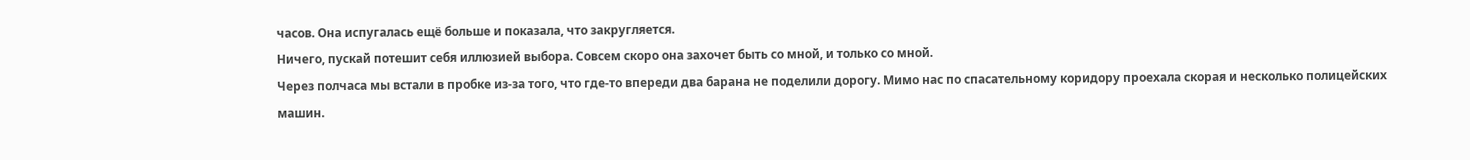часов. Она испугалась ещё больше и показала, что закругляется.
Ничего, пускай потешит себя иллюзией выбора. Совсем скоро она захочет быть со мной, и только со мной.
Через полчаса мы встали в пробке из-за того, что где-то впереди два барана не поделили дорогу. Мимо нас по спасательному коридору проехала скорая и несколько полицейских машин.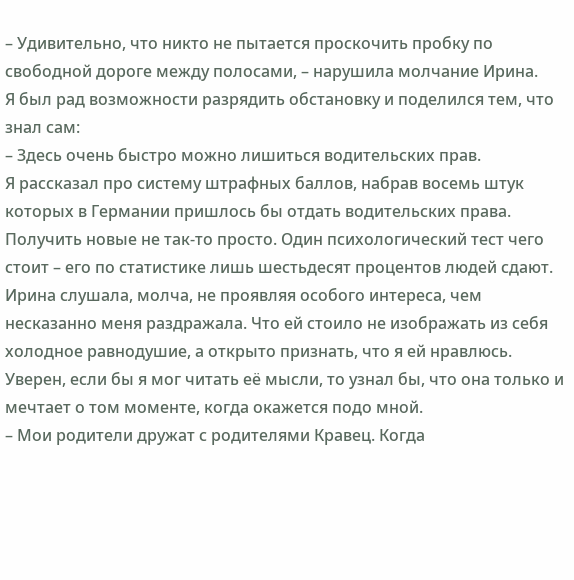– Удивительно, что никто не пытается проскочить пробку по свободной дороге между полосами, – нарушила молчание Ирина.
Я был рад возможности разрядить обстановку и поделился тем, что знал сам:
– Здесь очень быстро можно лишиться водительских прав.
Я рассказал про систему штрафных баллов, набрав восемь штук которых в Германии пришлось бы отдать водительских права. Получить новые не так-то просто. Один психологический тест чего стоит – его по статистике лишь шестьдесят процентов людей сдают. Ирина слушала, молча, не проявляя особого интереса, чем несказанно меня раздражала. Что ей стоило не изображать из себя холодное равнодушие, а открыто признать, что я ей нравлюсь. Уверен, если бы я мог читать её мысли, то узнал бы, что она только и мечтает о том моменте, когда окажется подо мной.
– Мои родители дружат с родителями Кравец. Когда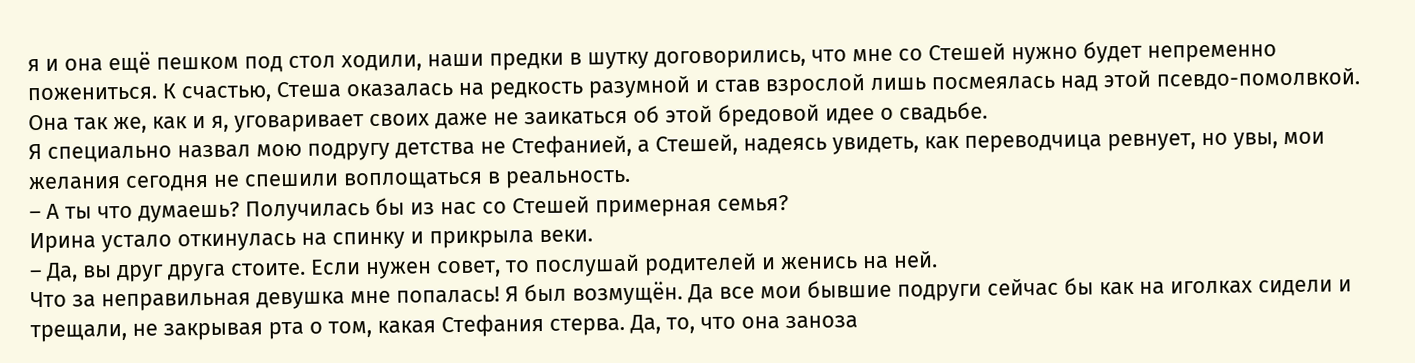я и она ещё пешком под стол ходили, наши предки в шутку договорились, что мне со Стешей нужно будет непременно пожениться. К счастью, Стеша оказалась на редкость разумной и став взрослой лишь посмеялась над этой псевдо-помолвкой. Она так же, как и я, уговаривает своих даже не заикаться об этой бредовой идее о свадьбе.
Я специально назвал мою подругу детства не Стефанией, а Стешей, надеясь увидеть, как переводчица ревнует, но увы, мои желания сегодня не спешили воплощаться в реальность.
– А ты что думаешь? Получилась бы из нас со Стешей примерная семья?
Ирина устало откинулась на спинку и прикрыла веки.
– Да, вы друг друга стоите. Если нужен совет, то послушай родителей и женись на ней.
Что за неправильная девушка мне попалась! Я был возмущён. Да все мои бывшие подруги сейчас бы как на иголках сидели и трещали, не закрывая рта о том, какая Стефания стерва. Да, то, что она заноза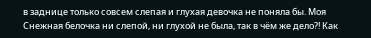в заднице только совсем слепая и глухая девочка не поняла бы. Моя Снежная белочка ни слепой, ни глухой не была, так в чём же дело?! Как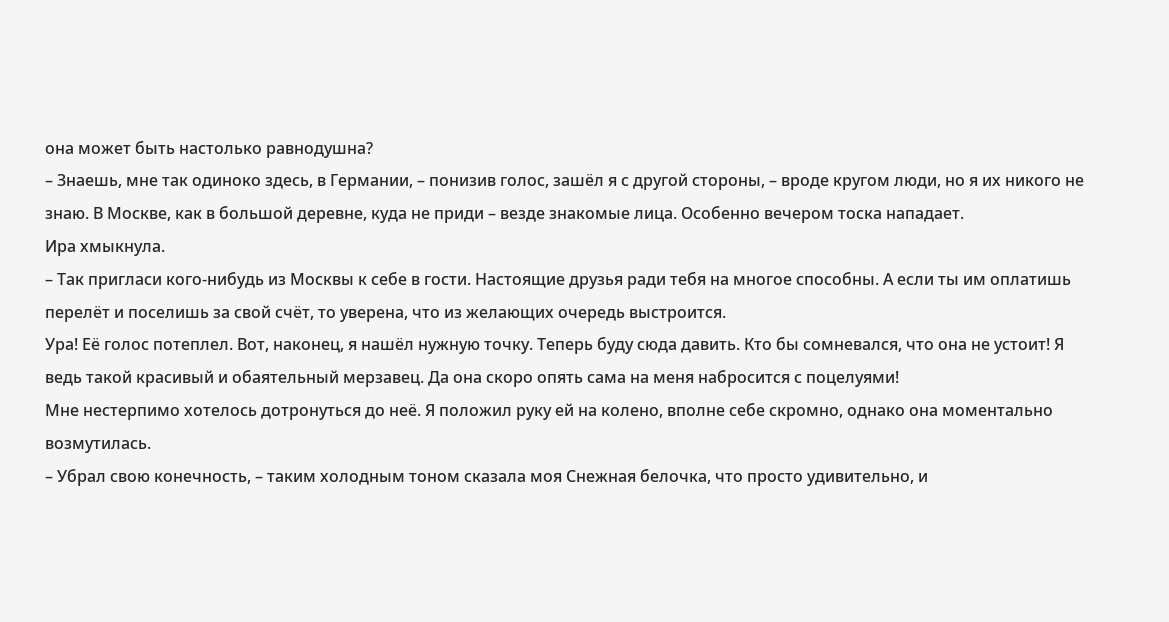она может быть настолько равнодушна?
– Знаешь, мне так одиноко здесь, в Германии, – понизив голос, зашёл я с другой стороны, – вроде кругом люди, но я их никого не знаю. В Москве, как в большой деревне, куда не приди – везде знакомые лица. Особенно вечером тоска нападает.
Ира хмыкнула.
– Так пригласи кого-нибудь из Москвы к себе в гости. Настоящие друзья ради тебя на многое способны. А если ты им оплатишь перелёт и поселишь за свой счёт, то уверена, что из желающих очередь выстроится.
Ура! Её голос потеплел. Вот, наконец, я нашёл нужную точку. Теперь буду сюда давить. Кто бы сомневался, что она не устоит! Я ведь такой красивый и обаятельный мерзавец. Да она скоро опять сама на меня набросится с поцелуями!
Мне нестерпимо хотелось дотронуться до неё. Я положил руку ей на колено, вполне себе скромно, однако она моментально возмутилась.
– Убрал свою конечность, – таким холодным тоном сказала моя Снежная белочка, что просто удивительно, и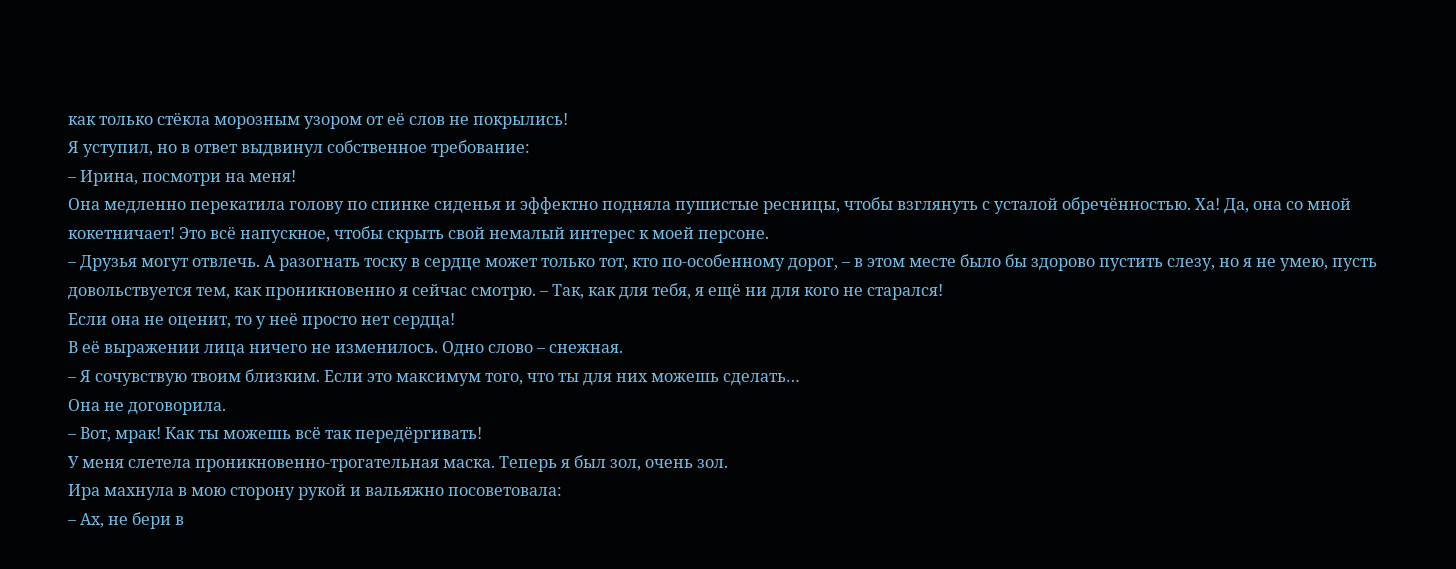как только стёкла морозным узором от её слов не покрылись!
Я уступил, но в ответ выдвинул собственное требование:
– Ирина, посмотри на меня!
Она медленно перекатила голову по спинке сиденья и эффектно подняла пушистые ресницы, чтобы взглянуть с усталой обречённостью. Ха! Да, она со мной кокетничает! Это всё напускное, чтобы скрыть свой немалый интерес к моей персоне.
– Друзья могут отвлечь. А разогнать тоску в сердце может только тот, кто по-особенному дорог, – в этом месте было бы здорово пустить слезу, но я не умею, пусть довольствуется тем, как проникновенно я сейчас смотрю. – Так, как для тебя, я ещё ни для кого не старался!
Если она не оценит, то у неё просто нет сердца!
В её выражении лица ничего не изменилось. Одно слово – снежная.
– Я сочувствую твоим близким. Если это максимум того, что ты для них можешь сделать…
Она не договорила.
– Вот, мрак! Как ты можешь всё так передёргивать!
У меня слетела проникновенно-трогательная маска. Теперь я был зол, очень зол.
Ира махнула в мою сторону рукой и вальяжно посоветовала:
– Ах, не бери в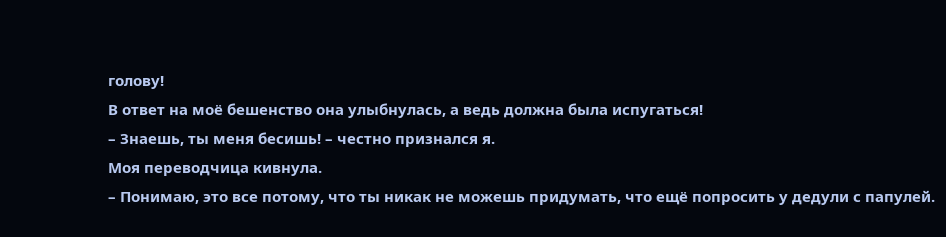голову!
В ответ на моё бешенство она улыбнулась, а ведь должна была испугаться!
– Знаешь, ты меня бесишь! – честно признался я.
Моя переводчица кивнула.
– Понимаю, это все потому, что ты никак не можешь придумать, что ещё попросить у дедули с папулей.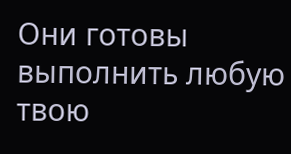Они готовы выполнить любую твою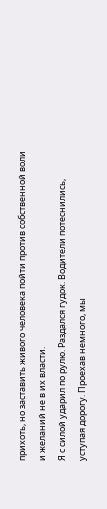прихоть, но заставить живого человека пойти против собственной воли и желаний не в их власти.
Я с силой ударил по рулю. Раздался гудок. Водители потеснились, уступая дорогу. Проехав немного, мы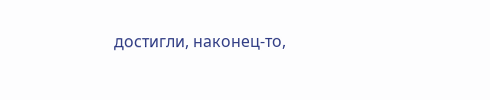достигли, наконец-то,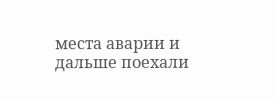места аварии и дальше поехали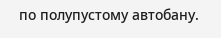по полупустому автобану.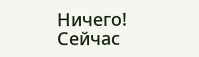Ничего! Сейчас